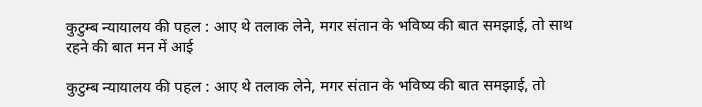कुटुम्ब न्यायालय की पहल : आए थे तलाक लेने, मगर संतान के भविष्य की बात समझाई, तो साथ रहने की बात मन में आई

कुटुम्ब न्यायालय की पहल : आए थे तलाक लेने, मगर संतान के भविष्य की बात समझाई, तो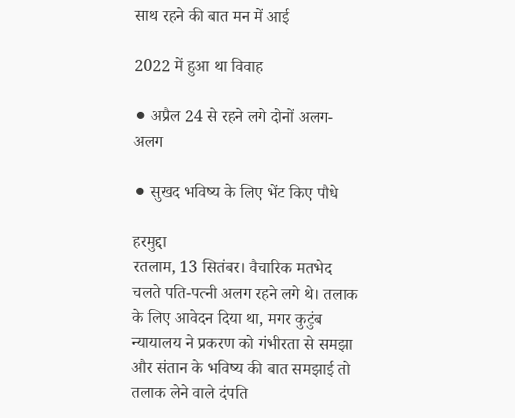साथ रहने की बात मन में आई

2022 में हुआ था विवाह

⚫ अप्रैल 24 से रहने लगे दोनों अलग-अलग

⚫ सुखद भविष्य के लिए भेंट किए पौधे

हरमुद्दा
रतलाम, 13 सितंबर। वैचारिक मतभेद चलते पति-पत्नी अलग रहने लगे थे। तलाक के लिए आवेदन दिया था, मगर कुटुंब न्यायालय ने प्रकरण को गंभीरता से समझा और संतान के भविष्य की बात समझाई तो तलाक लेने वाले दंपति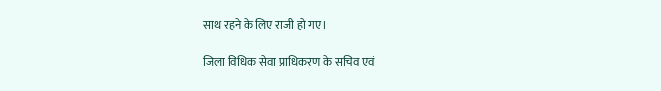साथ रहने के लिए राजी हो गए।

जिला विधिक सेवा प्राधिकरण के सचिव एवं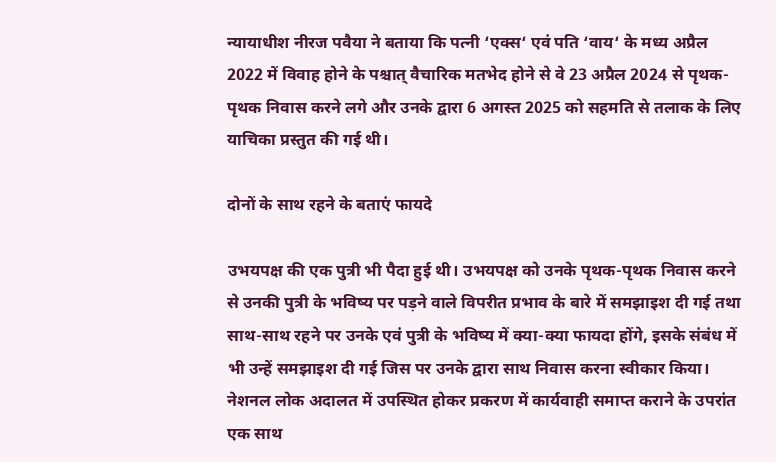न्यायाधीश नीरज पवैया ने बताया कि पत्नी ‘एक्स‘ एवं पति ‘वाय‘ के मध्य अप्रैल 2022 में विवाह होने के पश्चात् वैचारिक मतभेद होने से वे 23 अप्रैल 2024 से पृथक-पृथक निवास करने लगे और उनके द्वारा 6 अगस्त 2025 को सहमति से तलाक के लिए याचिका प्रस्तुत की गई थी।

दोनों के साथ रहने के बताएं फायदे

उभयपक्ष की एक पुत्री भी पैदा हुई थी। उभयपक्ष को उनके पृथक-पृथक निवास करने से उनकी पुत्री के भविष्य पर पड़ने वाले विपरीत प्रभाव के बारे में समझाइश दी गई तथा साथ-साथ रहने पर उनके एवं पुत्री के भविष्य में क्या-क्या फायदा होंगे, इसके संबंध में भी उन्हें समझाइश दी गई जिस पर उनके द्वारा साथ निवास करना स्वीकार किया। नेशनल लोक अदालत में उपस्थित होकर प्रकरण में कार्यवाही समाप्त कराने के उपरांत एक साथ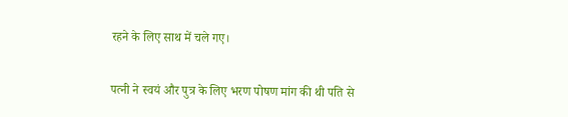रहने के लिए साथ में चले गए।

पत्नी ने स्वयं और पुत्र के लिए भरण पोषण मांग की थी पति से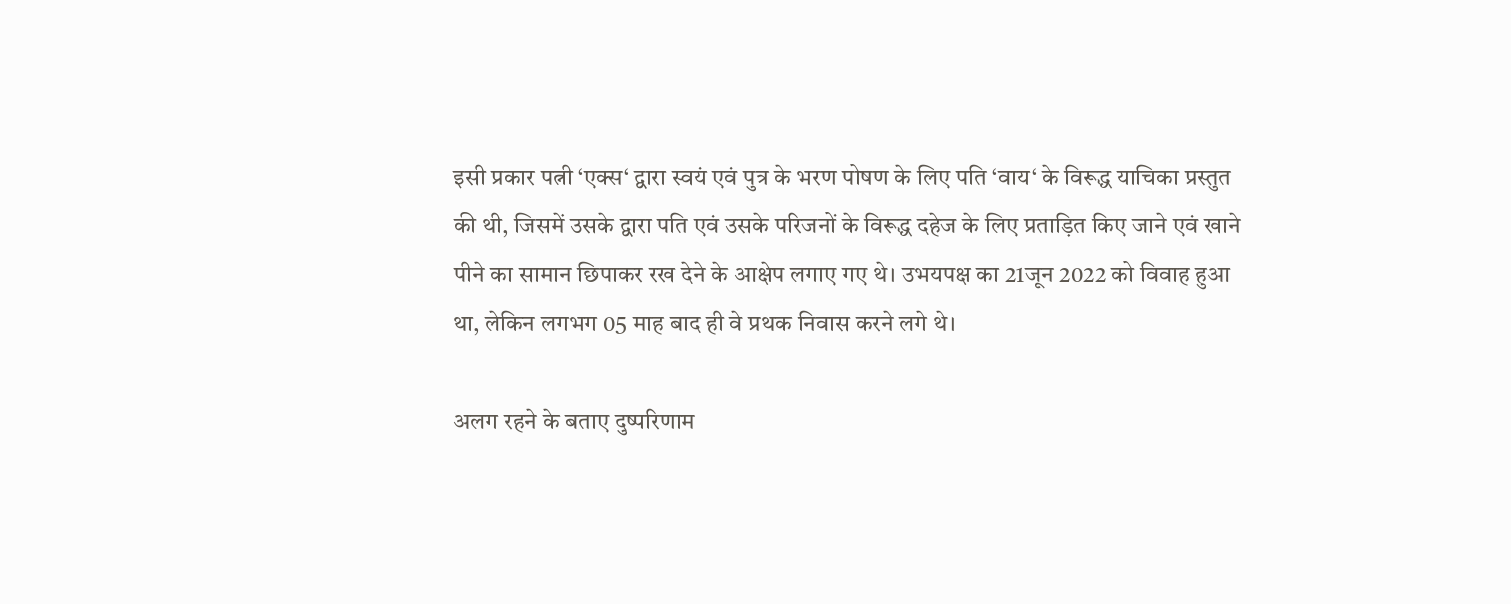इसी प्रकार पत्नी ‘एक्स‘ द्वारा स्वयं एवं पुत्र के भरण पोषण के लिए पति ‘वाय‘ के विरूद्ध याचिका प्रस्तुत की थी, जिसमें उसके द्वारा पति एवं उसके परिजनों के विरूद्ध दहेज के लिए प्रताड़ित किए जाने एवं खाने पीने का सामान छिपाकर रख देने के आक्षेप लगाए गए थे। उभयपक्ष का 21जून 2022 को विवाह हुआ था, लेकिन लगभग 05 माह बाद ही वे प्रथक निवास करने लगे थे।

अलग रहने के बताए दुष्परिणाम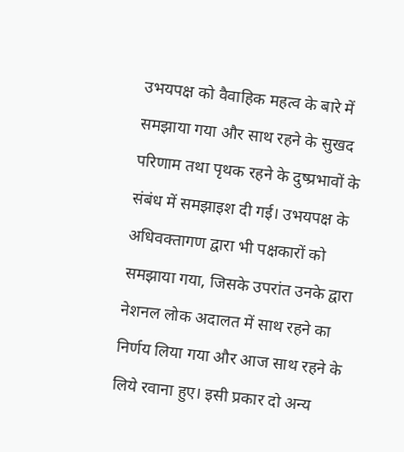उभयपक्ष को वैवाहिक महत्व के बारे में समझाया गया और साथ रहने के सुखद परिणाम तथा पृथक रहने के दुष्प्रभावों के संबंध में समझाइश दी गई। उभयपक्ष के अधिवक्तागण द्वारा भी पक्षकारों को समझाया गया, जिसके उपरांत उनके द्वारा नेशनल लोक अदालत में साथ रहने का निर्णय लिया गया और आज साथ रहने के लिये रवाना हुए। इसी प्रकार दो अन्य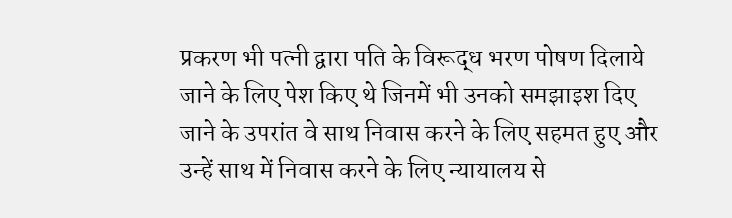प्रकरण भी पत्नी द्वारा पति के विरूद्ध भरण पोषण दिलाये जाने के लिए पेश किए थे जिनमें भी उनको समझाइश दिए जाने के उपरांत वे साथ निवास करने के लिए सहमत हुए और उन्हें साथ में निवास करने के लिए न्यायालय से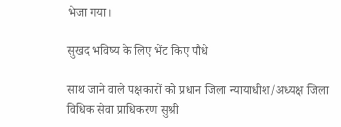भेजा गया।

सुखद भविष्य के लिए भेंट किए पौधे

साथ जाने वाले पक्षकारों को प्रधान जिला न्यायाधीश/अध्यक्ष जिला विधिक सेवा प्राधिकरण सुश्री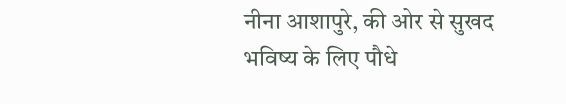नीना आशापुरे, की ओर से सुखद भविष्य के लिए पौधे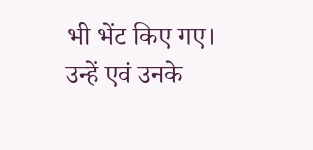भी भेंट किए गए। उन्हें एवं उनके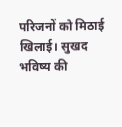परिजनों को मिठाई खिलाई। सुखद भविष्य की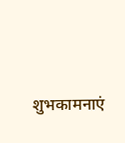शुभकामनाएं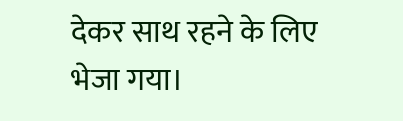देकर साथ रहने के लिए भेजा गया।